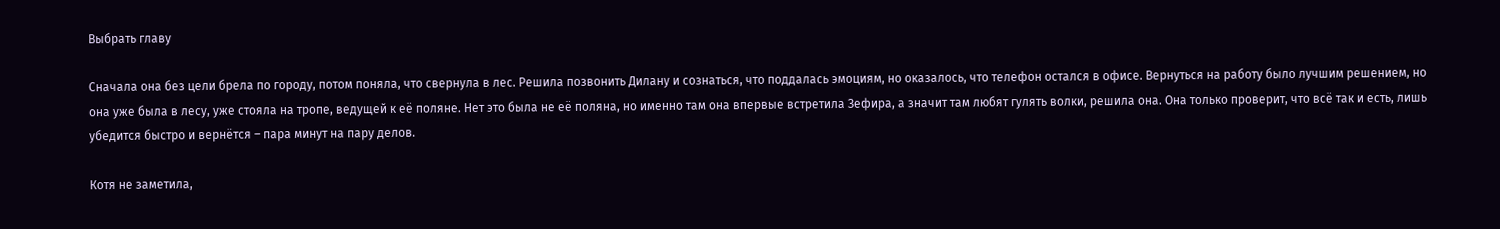Выбрать главу

Сначала она без цели брела по городу, потом поняла, что свернула в лес. Решила позвонить Дилану и сознаться, что поддалась эмоциям, но оказалось, что телефон остался в офисе. Вернуться на работу было лучшим решением, но она уже была в лесу, уже стояла на тропе, ведущей к её поляне. Нет это была не её поляна, но именно там она впервые встретила Зефира, а значит там любят гулять волки, решила она. Она только проверит, что всё так и есть, лишь убедится быстро и вернётся – пара минут на пару делов.

Котя не заметила,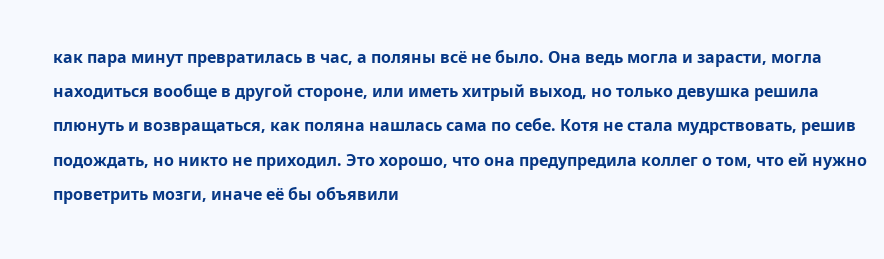как пара минут превратилась в час, а поляны всё не было. Она ведь могла и зарасти, могла находиться вообще в другой стороне, или иметь хитрый выход, но только девушка решила плюнуть и возвращаться, как поляна нашлась сама по себе. Котя не стала мудрствовать, решив подождать, но никто не приходил. Это хорошо, что она предупредила коллег о том, что ей нужно проветрить мозги, иначе её бы объявили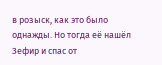в розыск, как это было однажды. Но тогда её нашёл Зефир и спас от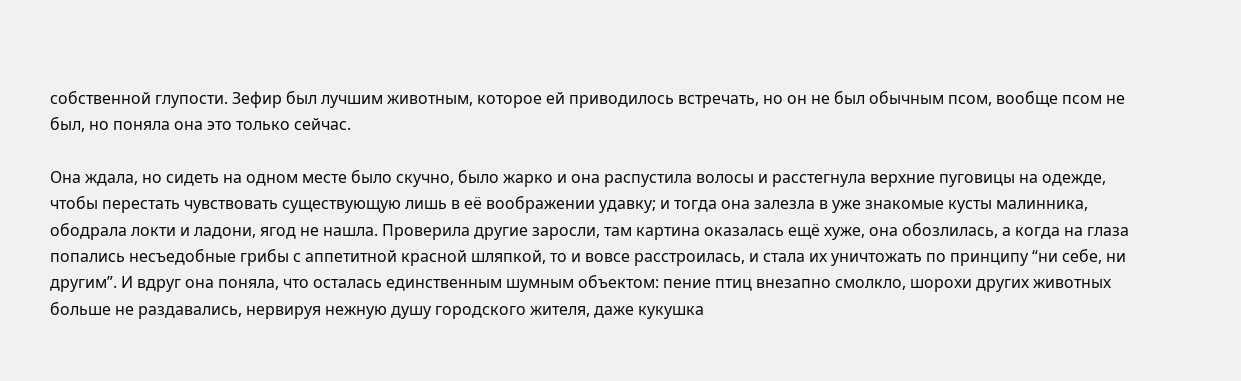собственной глупости. Зефир был лучшим животным, которое ей приводилось встречать, но он не был обычным псом, вообще псом не был, но поняла она это только сейчас.

Она ждала, но сидеть на одном месте было скучно, было жарко и она распустила волосы и расстегнула верхние пуговицы на одежде, чтобы перестать чувствовать существующую лишь в её воображении удавку; и тогда она залезла в уже знакомые кусты малинника, ободрала локти и ладони, ягод не нашла. Проверила другие заросли, там картина оказалась ещё хуже, она обозлилась, а когда на глаза попались несъедобные грибы с аппетитной красной шляпкой, то и вовсе расстроилась, и стала их уничтожать по принципу “ни себе, ни другим”. И вдруг она поняла, что осталась единственным шумным объектом: пение птиц внезапно смолкло, шорохи других животных больше не раздавались, нервируя нежную душу городского жителя, даже кукушка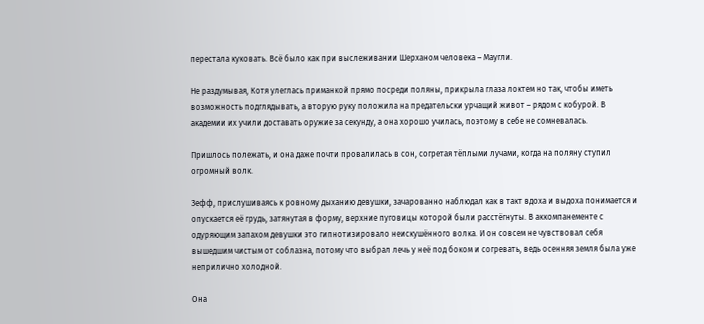перестала куковать. Всё было как при выслеживании Шерханом человека – Маугли.

Не раздумывая, Котя улеглась приманкой прямо посреди поляны, прикрыла глаза локтем но так, чтобы иметь возможность подглядывать, а вторую руку положила на предательски урчащий живот – рядом с кобурой. В академии их учили доставать оружие за секунду, а она хорошо училась, поэтому в себе не сомневалась.

Пришлось полежать, и она даже почти провалилась в сон, согретая тёплыми лучами, когда на поляну ступил огромный волк.

Зефф, прислушиваясь к ровному дыханию девушки, зачарованно наблюдал как в такт вдоха и выдоха понимается и опускается её грудь, затянутая в форму, верхние пуговицы которой были расстёгнуты. В аккомпанементе с одуряющим запахом девушки это гипнотизировало неискушённого волка. И он совсем не чувствовал себя вышедшим чистым от соблазна, потому что выбрал лечь у неё под боком и согревать, ведь осенняя земля была уже неприлично холодной.

Она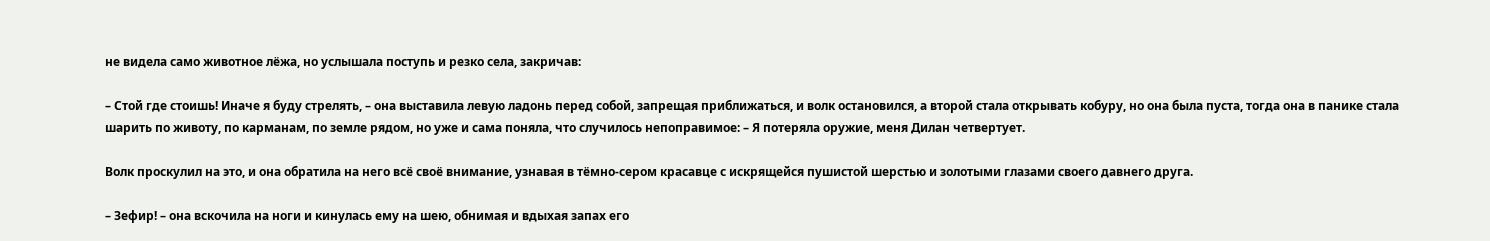не видела само животное лёжа, но услышала поступь и резко села, закричав:

– Стой где стоишь! Иначе я буду стрелять, – она выставила левую ладонь перед собой, запрещая приближаться, и волк остановился, а второй стала открывать кобуру, но она была пуста, тогда она в панике стала шарить по животу, по карманам, по земле рядом, но уже и сама поняла, что случилось непоправимое: – Я потеряла оружие, меня Дилан четвертует.

Волк проскулил на это, и она обратила на него всё своё внимание, узнавая в тёмно-сером красавце с искрящейся пушистой шерстью и золотыми глазами своего давнего друга.

– Зефир! – она вскочила на ноги и кинулась ему на шею, обнимая и вдыхая запах его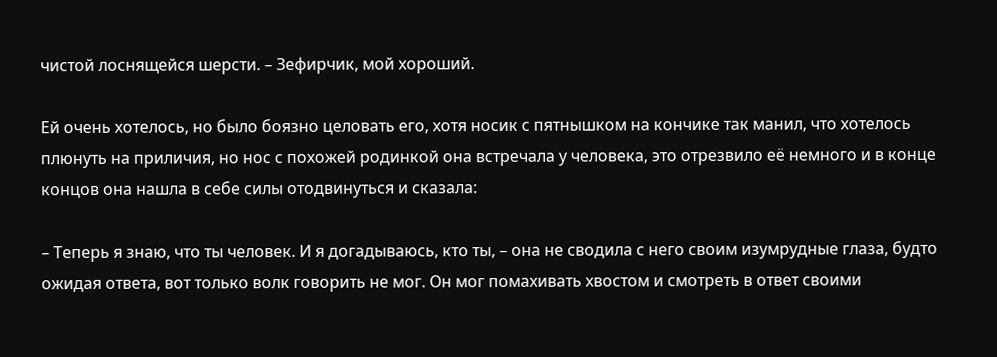чистой лоснящейся шерсти. – Зефирчик, мой хороший.

Ей очень хотелось, но было боязно целовать его, хотя носик с пятнышком на кончике так манил, что хотелось плюнуть на приличия, но нос с похожей родинкой она встречала у человека, это отрезвило её немного и в конце концов она нашла в себе силы отодвинуться и сказала:

– Теперь я знаю, что ты человек. И я догадываюсь, кто ты, – она не сводила с него своим изумрудные глаза, будто ожидая ответа, вот только волк говорить не мог. Он мог помахивать хвостом и смотреть в ответ своими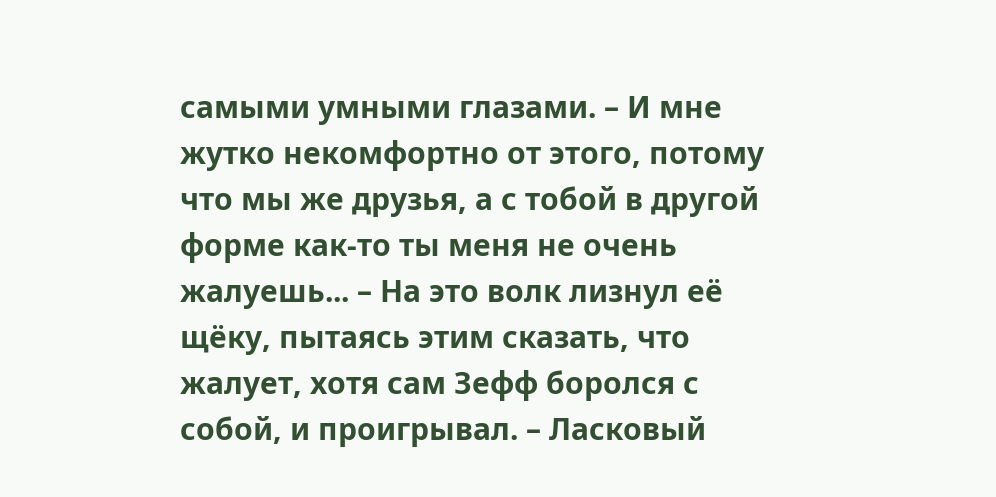самыми умными глазами. – И мне жутко некомфортно от этого, потому что мы же друзья, а с тобой в другой форме как-то ты меня не очень жалуешь... – На это волк лизнул её щёку, пытаясь этим сказать, что жалует, хотя сам Зефф боролся с собой, и проигрывал. – Ласковый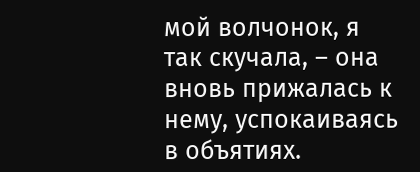мой волчонок, я так скучала, – она вновь прижалась к нему, успокаиваясь в объятиях.